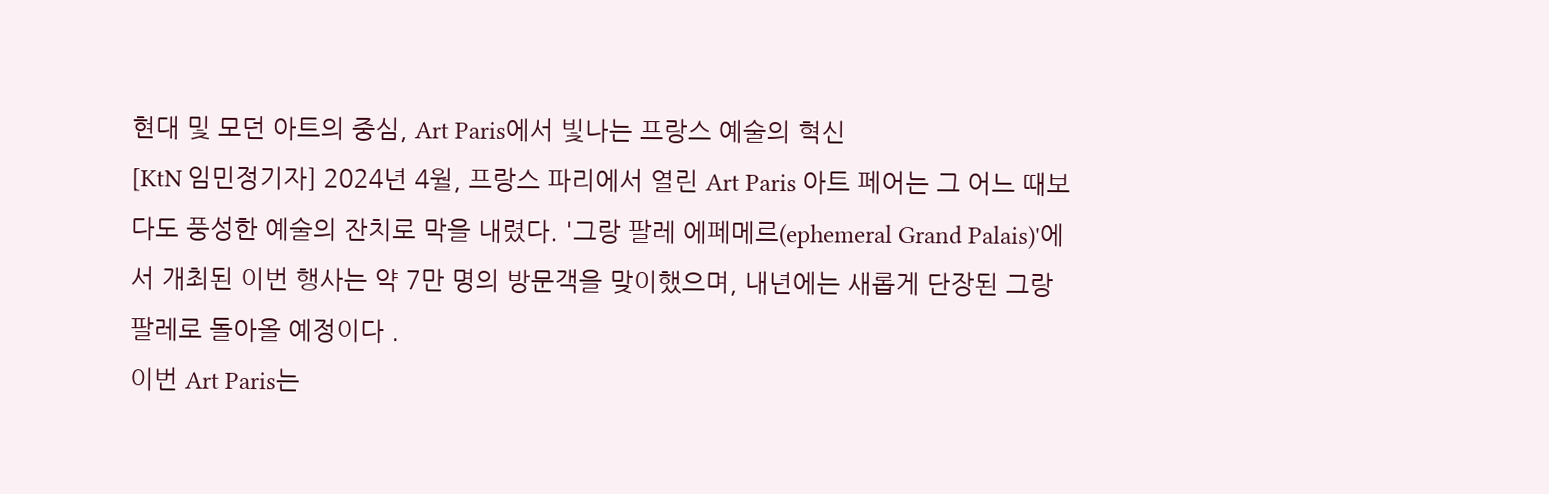현대 및 모던 아트의 중심, Art Paris에서 빛나는 프랑스 예술의 혁신
[KtN 임민정기자] 2024년 4월, 프랑스 파리에서 열린 Art Paris 아트 페어는 그 어느 때보다도 풍성한 예술의 잔치로 막을 내렸다. '그랑 팔레 에페메르(ephemeral Grand Palais)'에서 개최된 이번 행사는 약 7만 명의 방문객을 맞이했으며, 내년에는 새롭게 단장된 그랑 팔레로 돌아올 예정이다 .
이번 Art Paris는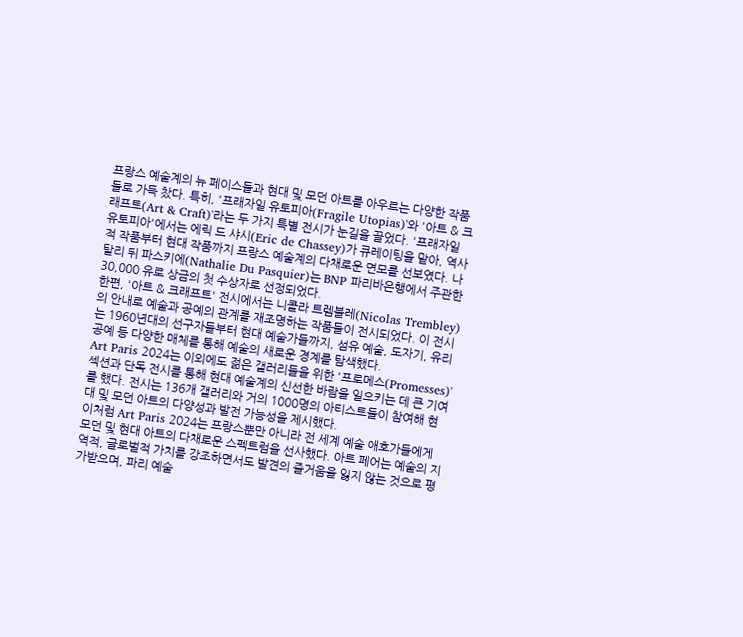프랑스 예술계의 뉴 페이스들과 현대 및 모던 아트를 아우르는 다양한 작품들로 가득 찼다. 특히, '프래자일 유토피아(Fragile Utopias)'와 '아트 & 크래프트(Art & Craft)'라는 두 가지 특별 전시가 눈길을 끌었다. '프래자일 유토피아'에서는 에릭 드 샤시(Eric de Chassey)가 큐레이팅을 맡아, 역사적 작품부터 현대 작품까지 프랑스 예술계의 다채로운 면모를 선보였다. 나탈리 뒤 파스키에(Nathalie Du Pasquier)는 BNP 파리바은행에서 주관한 30,000 유로 상금의 첫 수상자로 선정되었다.
한편, '아트 & 크래프트' 전시에서는 니콜라 트렘블레(Nicolas Trembley)의 안내로 예술과 공예의 관계를 재조명하는 작품들이 전시되었다. 이 전시는 1960년대의 선구자들부터 현대 예술가들까지, 섬유 예술, 도자기, 유리 공예 등 다양한 매체를 통해 예술의 새로운 경계를 탐색했다.
Art Paris 2024는 이외에도 젊은 갤러리들을 위한 '프로메스(Promesses)' 섹션과 단독 전시를 통해 현대 예술계의 신선한 바람을 일으키는 데 큰 기여를 했다. 전시는 136개 갤러리와 거의 1000명의 아티스트들이 참여해 현대 및 모던 아트의 다양성과 발전 가능성을 제시했다.
이처럼 Art Paris 2024는 프랑스뿐만 아니라 전 세계 예술 애호가들에게 모던 및 현대 아트의 다채로운 스펙트럼을 선사했다. 아트 페어는 예술의 지역적, 글로벌적 가치를 강조하면서도 발견의 즐거움을 잃지 않는 것으로 평가받으며, 파리 예술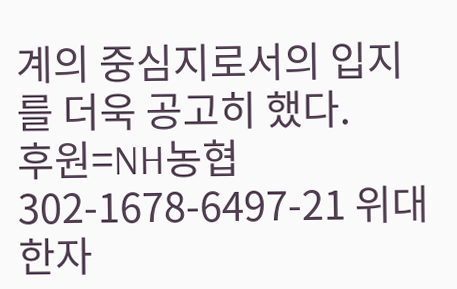계의 중심지로서의 입지를 더욱 공고히 했다.
후원=NH농협 302-1678-6497-21 위대한자